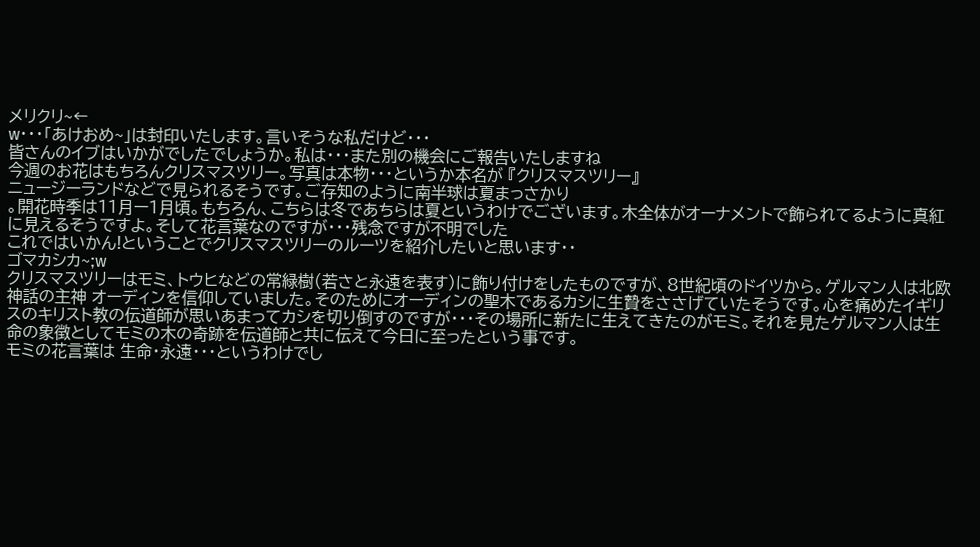メリクリ~←
w・・・「あけおめ~」は封印いたします。言いそうな私だけど・・・
皆さんのイブはいかがでしたでしょうか。私は・・・また別の機会にご報告いたしますね
今週のお花はもちろんクリスマスツリー。写真は本物・・・というか本名が 『クリスマスツリー』
ニュージーランドなどで見られるそうです。ご存知のように南半球は夏まっさかり
。開花時季は11月ー1月頃。もちろん、こちらは冬であちらは夏というわけでございます。木全体がオーナメントで飾られてるように真紅に見えるそうですよ。そして花言葉なのですが・・・残念ですが不明でした
これではいかん!ということでクリスマスツリーのルーツを紹介したいと思います・・
ゴマカシカ~;w
クリスマスツリーはモミ、トウヒなどの常緑樹(若さと永遠を表す)に飾り付けをしたものですが、8世紀頃のドイツから。ゲルマン人は北欧神話の主神 オーディンを信仰していました。そのためにオーディンの聖木であるカシに生贄をささげていたそうです。心を痛めたイギリスのキリスト教の伝道師が思いあまってカシを切り倒すのですが・・・その場所に新たに生えてきたのがモミ。それを見たゲルマン人は生命の象徴としてモミの木の奇跡を伝道師と共に伝えて今日に至ったという事です。
モミの花言葉は 生命・永遠・・・というわけでし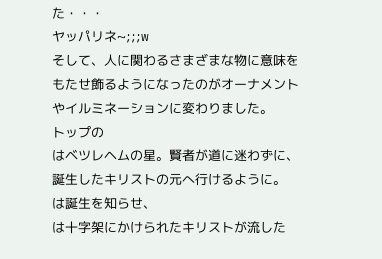た・・・
ヤッパリネ~;;;w
そして、人に関わるさまざまな物に意味をもたせ飾るようになったのがオーナメントやイルミネーションに変わりました。
トップの
はベツレヘムの星。賢者が道に迷わずに、誕生したキリストの元へ行けるように。
は誕生を知らせ、
は十字架にかけられたキリストが流した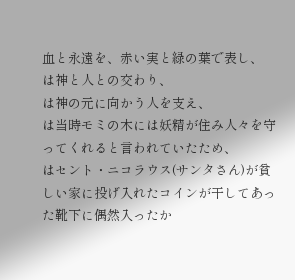血と永遠を、赤い実と緑の葉で表し、
は神と人との交わり、
は神の元に向かう人を支え、
は当時モミの木には妖精が住み人々を守ってくれると言われていたため、
はセント・ニコラウス(サンタさん)が貧しい家に投げ入れたコインが干してあった靴下に偶然入ったか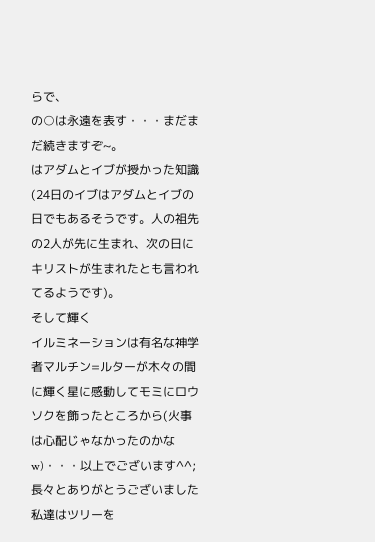らで、
の○は永遠を表す・・・まだまだ続きますぞ~。
はアダムとイブが授かった知識(24日のイブはアダムとイブの日でもあるそうです。人の祖先の2人が先に生まれ、次の日にキリストが生まれたとも言われてるようです)。
そして輝く
イルミネーションは有名な神学者マルチン=ルターが木々の間に輝く星に感動してモミにロウソクを飾ったところから(火事は心配じゃなかったのかなw)・・・以上でございます^^;
長々とありがとうございました
私達はツリーを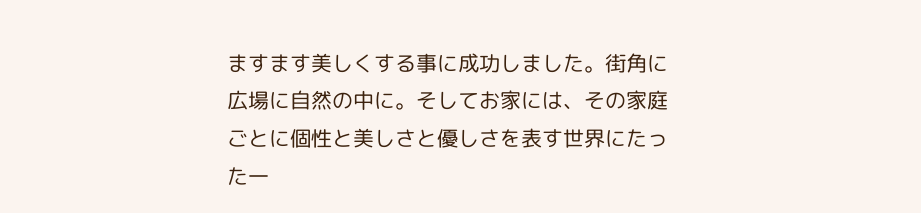ますます美しくする事に成功しました。街角に広場に自然の中に。そしてお家には、その家庭ごとに個性と美しさと優しさを表す世界にたった一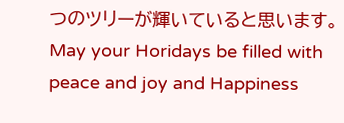つのツリーが輝いていると思います。
May your Horidays be filled with peace and joy and Happiness